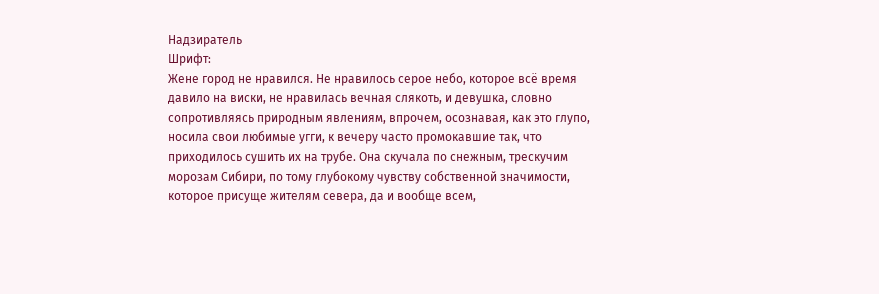Надзиратель
Шрифт:
Жене город не нравился. Не нравилось серое небо, которое всё время давило на виски, не нравилась вечная слякоть, и девушка, словно сопротивляясь природным явлениям, впрочем, осознавая, как это глупо, носила свои любимые угги, к вечеру часто промокавшие так, что приходилось сушить их на трубе. Она скучала по снежным, трескучим морозам Сибири, по тому глубокому чувству собственной значимости, которое присуще жителям севера, да и вообще всем,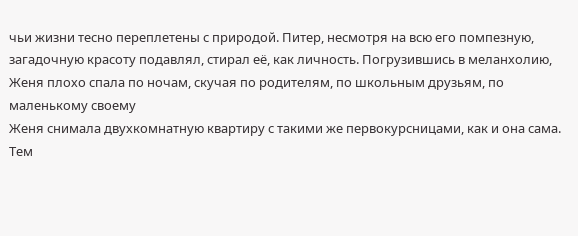чьи жизни тесно переплетены с природой. Питер, несмотря на всю его помпезную, загадочную красоту подавлял, стирал её, как личность. Погрузившись в меланхолию, Женя плохо спала по ночам, скучая по родителям, по школьным друзьям, по маленькому своему
Женя снимала двухкомнатную квартиру с такими же первокурсницами, как и она сама.
Тем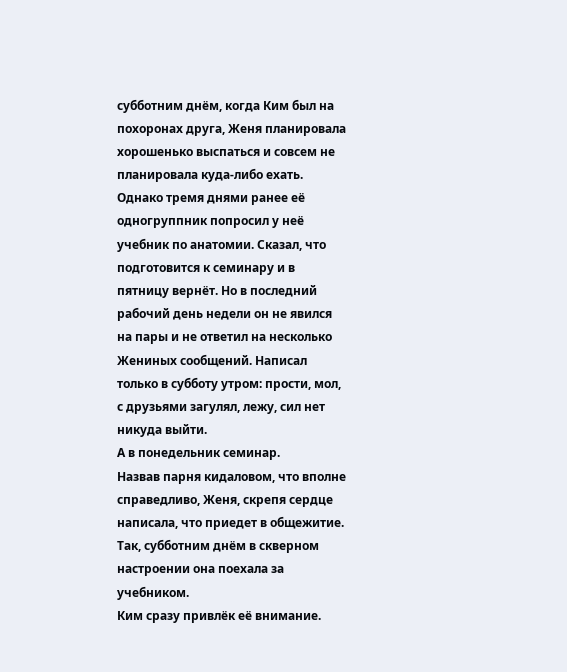субботним днём, когда Ким был на похоронах друга, Женя планировала хорошенько выспаться и совсем не планировала куда-либо ехать. Однако тремя днями ранее её одногруппник попросил у неё учебник по анатомии. Сказал, что подготовится к семинару и в пятницу вернёт. Но в последний рабочий день недели он не явился на пары и не ответил на несколько Жениных сообщений. Написал только в субботу утром: прости, мол, с друзьями загулял, лежу, сил нет никуда выйти.
А в понедельник семинар.
Назвав парня кидаловом, что вполне справедливо, Женя, скрепя сердце написала, что приедет в общежитие.
Так, субботним днём в скверном настроении она поехала за учебником.
Ким сразу привлёк её внимание.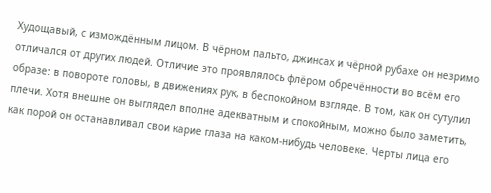Худощавый, с измождённым лицом. В чёрном пальто, джинсах и чёрной рубахе он незримо отличался от других людей. Отличие это проявлялось флёром обречённости во всём его образе: в повороте головы, в движениях рук, в беспокойном взгляде. В том, как он сутулил плечи. Хотя внешне он выглядел вполне адекватным и спокойным, можно было заметить, как порой он останавливал свои карие глаза на каком-нибудь человеке. Черты лица его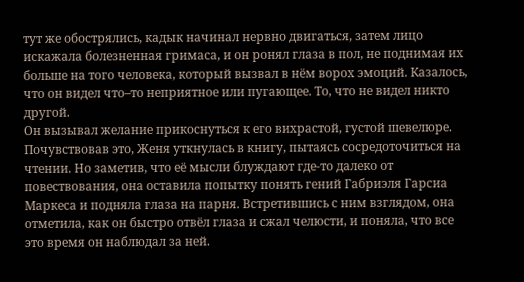тут же обострялись, кадык начинал нервно двигаться, затем лицо искажала болезненная гримаса, и он ронял глаза в пол, не поднимая их больше на того человека, который вызвал в нём ворох эмоций. Казалось, что он видел что–то неприятное или пугающее. То, что не видел никто другой.
Он вызывал желание прикоснуться к его вихрастой, густой шевелюре. Почувствовав это, Женя уткнулась в книгу, пытаясь сосредоточиться на чтении. Но заметив, что её мысли блуждают где-то далеко от повествования, она оставила попытку понять гений Габриэля Гарсиа Маркеса и подняла глаза на парня. Встретившись с ним взглядом, она отметила, как он быстро отвёл глаза и сжал челюсти, и поняла, что все это время он наблюдал за ней.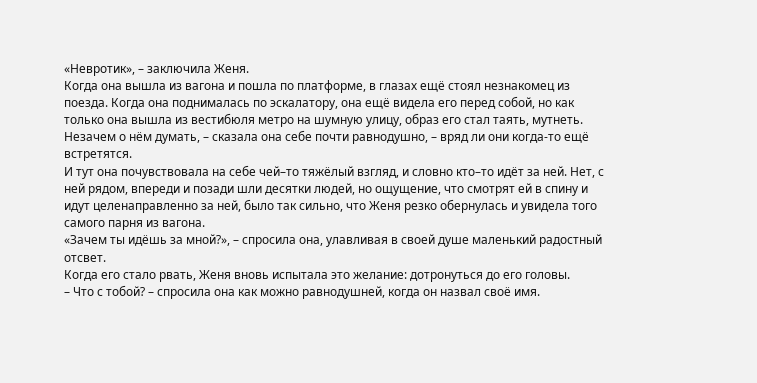«Невротик», – заключила Женя.
Когда она вышла из вагона и пошла по платформе, в глазах ещё стоял незнакомец из поезда. Когда она поднималась по эскалатору, она ещё видела его перед собой, но как только она вышла из вестибюля метро на шумную улицу, образ его стал таять, мутнеть.
Незачем о нём думать, – сказала она себе почти равнодушно, – вряд ли они когда-то ещё встретятся.
И тут она почувствовала на себе чей–то тяжёлый взгляд, и словно кто–то идёт за ней. Нет, с ней рядом, впереди и позади шли десятки людей, но ощущение, что смотрят ей в спину и идут целенаправленно за ней, было так сильно, что Женя резко обернулась и увидела того самого парня из вагона.
«Зачем ты идёшь за мной?», – спросила она, улавливая в своей душе маленький радостный отсвет.
Когда его стало рвать, Женя вновь испытала это желание: дотронуться до его головы.
– Что с тобой? – спросила она как можно равнодушней, когда он назвал своё имя.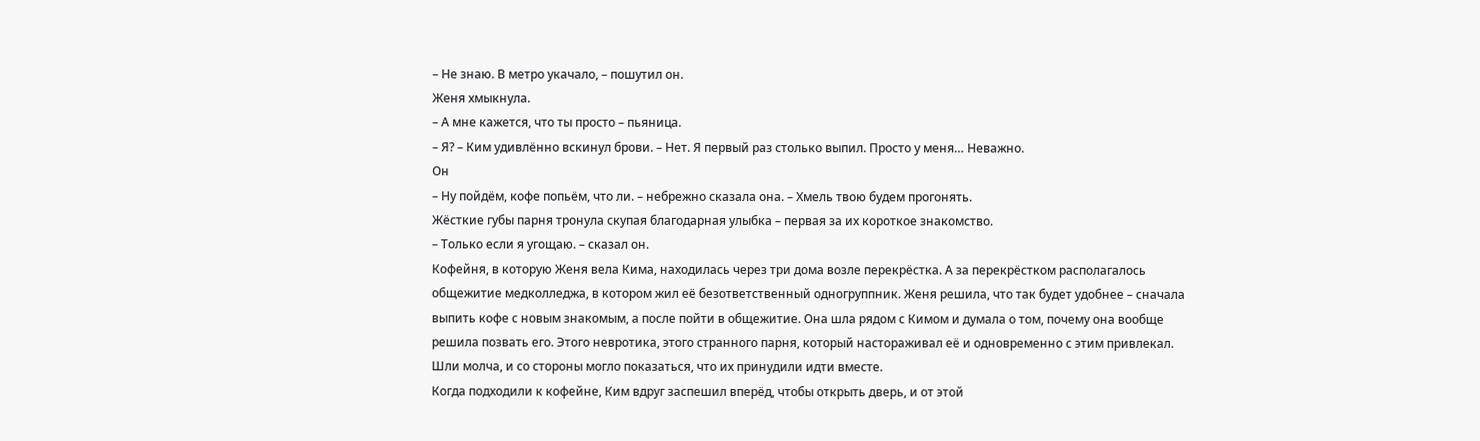– Не знаю. В метро укачало, – пошутил он.
Женя хмыкнула.
– А мне кажется, что ты просто – пьяница.
– Я? – Ким удивлённо вскинул брови. – Нет. Я первый раз столько выпил. Просто у меня… Неважно.
Он
– Ну пойдём, кофе попьём, что ли. – небрежно сказала она. – Хмель твою будем прогонять.
Жёсткие губы парня тронула скупая благодарная улыбка – первая за их короткое знакомство.
– Только если я угощаю. – сказал он.
Кофейня, в которую Женя вела Кима, находилась через три дома возле перекрёстка. А за перекрёстком располагалось общежитие медколледжа, в котором жил её безответственный одногруппник. Женя решила, что так будет удобнее – сначала выпить кофе с новым знакомым, а после пойти в общежитие. Она шла рядом с Кимом и думала о том, почему она вообще решила позвать его. Этого невротика, этого странного парня, который настораживал её и одновременно с этим привлекал. Шли молча, и со стороны могло показаться, что их принудили идти вместе.
Когда подходили к кофейне, Ким вдруг заспешил вперёд, чтобы открыть дверь, и от этой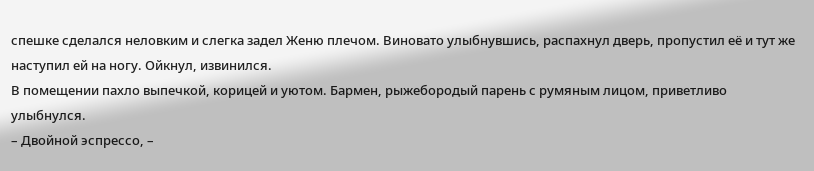спешке сделался неловким и слегка задел Женю плечом. Виновато улыбнувшись, распахнул дверь, пропустил её и тут же наступил ей на ногу. Ойкнул, извинился.
В помещении пахло выпечкой, корицей и уютом. Бармен, рыжебородый парень с румяным лицом, приветливо улыбнулся.
– Двойной эспрессо, –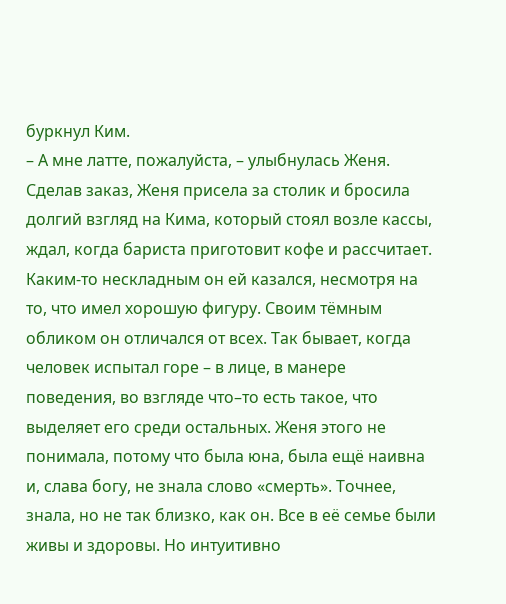буркнул Ким.
– А мне латте, пожалуйста, – улыбнулась Женя.
Сделав заказ, Женя присела за столик и бросила долгий взгляд на Кима, который стоял возле кассы, ждал, когда бариста приготовит кофе и рассчитает. Каким-то нескладным он ей казался, несмотря на то, что имел хорошую фигуру. Своим тёмным обликом он отличался от всех. Так бывает, когда человек испытал горе – в лице, в манере поведения, во взгляде что–то есть такое, что выделяет его среди остальных. Женя этого не понимала, потому что была юна, была ещё наивна и, слава богу, не знала слово «смерть». Точнее, знала, но не так близко, как он. Все в её семье были живы и здоровы. Но интуитивно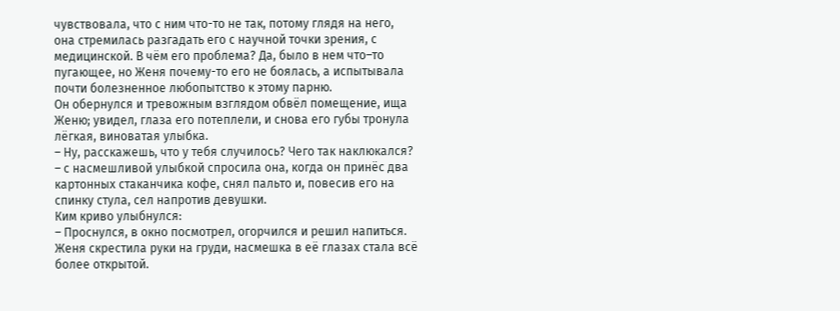чувствовала, что с ним что-то не так, потому глядя на него, она стремилась разгадать его с научной точки зрения, с медицинской. В чём его проблема? Да, было в нем что–то пугающее, но Женя почему-то его не боялась, а испытывала почти болезненное любопытство к этому парню.
Он обернулся и тревожным взглядом обвёл помещение, ища Женю; увидел, глаза его потеплели, и снова его губы тронула лёгкая, виноватая улыбка.
– Ну, расскажешь, что у тебя случилось? Чего так наклюкался? – с насмешливой улыбкой спросила она, когда он принёс два картонных стаканчика кофе, снял пальто и, повесив его на спинку стула, сел напротив девушки.
Ким криво улыбнулся:
– Проснулся, в окно посмотрел, огорчился и решил напиться.
Женя скрестила руки на груди, насмешка в её глазах стала всё более открытой.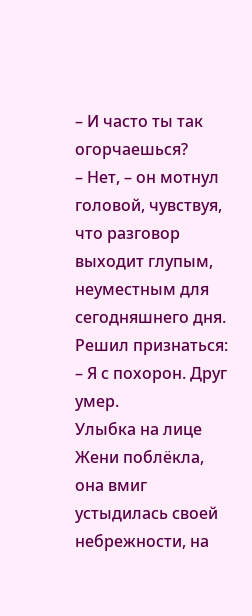– И часто ты так огорчаешься?
– Нет, – он мотнул головой, чувствуя, что разговор выходит глупым, неуместным для сегодняшнего дня. Решил признаться: – Я с похорон. Друг умер.
Улыбка на лице Жени поблёкла, она вмиг устыдилась своей небрежности, на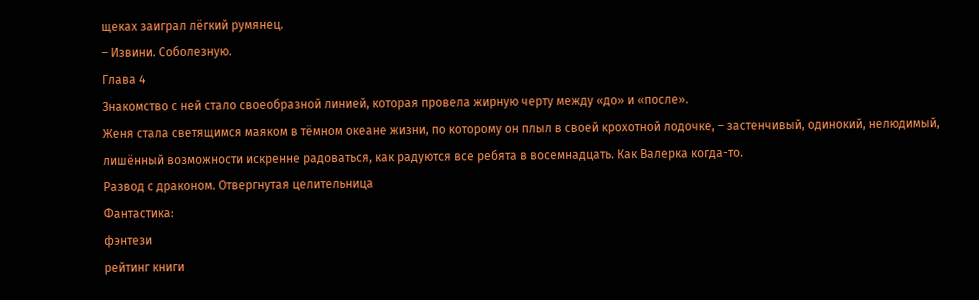щеках заиграл лёгкий румянец.
– Извини. Соболезную.
Глава 4
Знакомство с ней стало своеобразной линией, которая провела жирную черту между «до» и «после».
Женя стала светящимся маяком в тёмном океане жизни, по которому он плыл в своей крохотной лодочке, – застенчивый, одинокий, нелюдимый, лишённый возможности искренне радоваться, как радуются все ребята в восемнадцать. Как Валерка когда-то.
Развод с драконом. Отвергнутая целительница
Фантастика:
фэнтези
рейтинг книги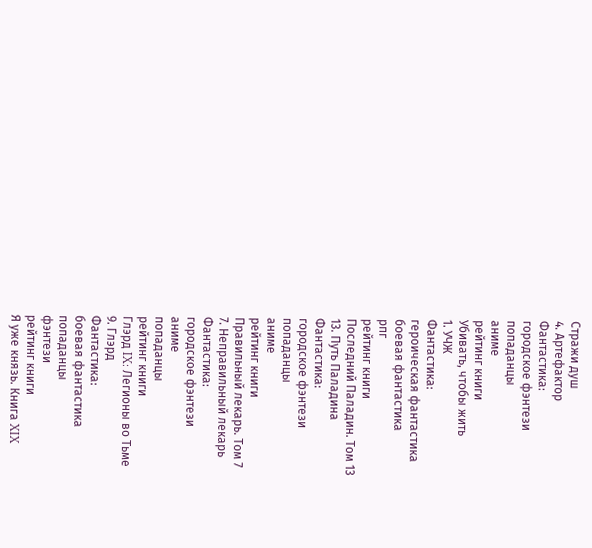Стражи душ
4. Артефактор
Фантастика:
городское фэнтези
попаданцы
аниме
рейтинг книги
Убивать, чтобы жить
1. УЧЖ
Фантастика:
героическая фантастика
боевая фантастика
рпг
рейтинг книги
Последний Паладин. Том 13
13. Путь Паладина
Фантастика:
городское фэнтези
попаданцы
аниме
рейтинг книги
Правильный лекарь. Том 7
7. Неправильный лекарь
Фантастика:
городское фэнтези
аниме
попаданцы
рейтинг книги
Глэрд IX: Легионы во Тьме
9. Глэрд
Фантастика:
боевая фантастика
попаданцы
фэнтези
рейтинг книги
Я уже князь. Книга XIX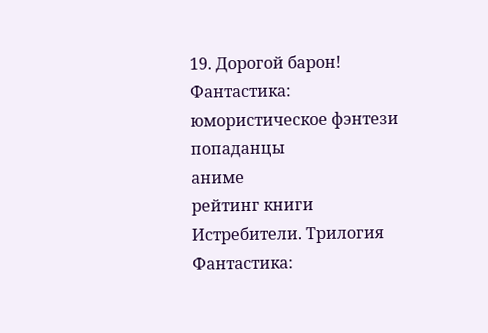19. Дорогой барон!
Фантастика:
юмористическое фэнтези
попаданцы
аниме
рейтинг книги
Истребители. Трилогия
Фантастика: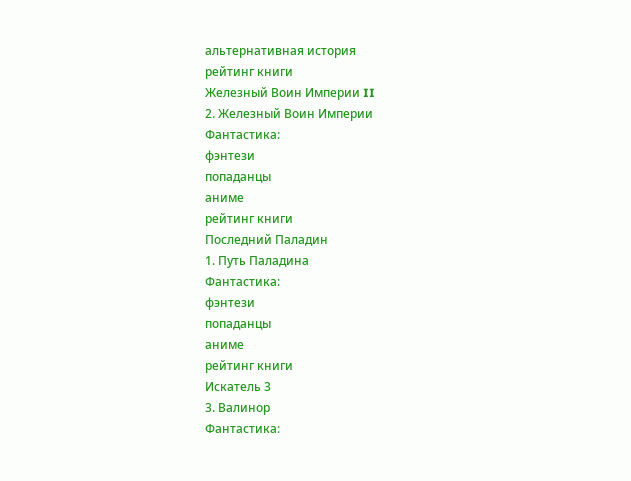альтернативная история
рейтинг книги
Железный Воин Империи II
2. Железный Воин Империи
Фантастика:
фэнтези
попаданцы
аниме
рейтинг книги
Последний Паладин
1. Путь Паладина
Фантастика:
фэнтези
попаданцы
аниме
рейтинг книги
Искатель 3
3. Валинор
Фантастика: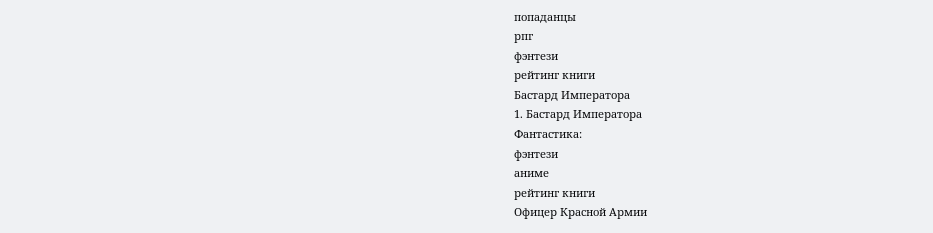попаданцы
рпг
фэнтези
рейтинг книги
Бастард Императора
1. Бастард Императора
Фантастика:
фэнтези
аниме
рейтинг книги
Офицер Красной Армии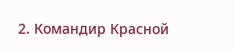2. Командир Красной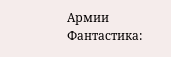Армии
Фантастика: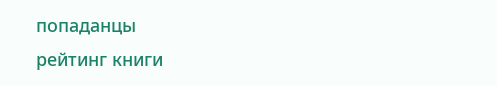попаданцы
рейтинг книги